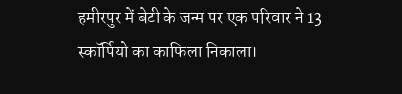हमीरपुर में बेटी के जन्म पर एक परिवार ने 13 स्कॉर्पियो का काफिला निकाला।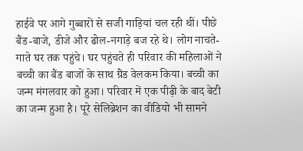हाईवे पर आगे गुब्बारों से सजी गाड़ियां चल रही थीं। पीछे बैंड-बाजे, डीजे और ढोल-नगाड़े बज रहे थे। लोग नाचते-गाते घर तक पहुंचे। घर पहुंचते ही परिवार की महिलाओं ने बच्ची का बैंड बाजों के साथ ग्रैंड वेलकम किया। बच्ची का जन्म मंगलवार को हुआ। परिवार में एक पीढ़ी के बाद बेटी का जन्म हुआ है। पूरे सेलिब्रेशन का वीडियो भी सामने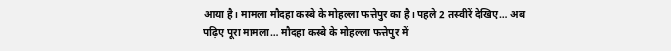आया है। मामला मौदहा कस्बे के मोहल्ला फत्तेपुर का है। पहले 2 तस्वीरें देखिए… अब पढ़िए पूरा मामला… मौदहा कस्बे के मोहल्ला फत्तेपुर में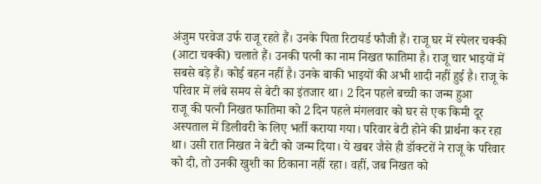अंजुम परवेज उर्फ राजू रहते हैं। उनके पिता रिटायर्ड फौजी हैं। राजू घर में स्पेलर चक्की (आटा चक्की) चलाते हैं। उनकी पत्नी का नाम निखत फातिमा है। राजू चार भाइयों में सबसे बड़े हैं। कोई बहन नहीं है। उनके बाकी भाइयों की अभी शादी नहीं हुई है। राजू के परिवार में लंबे समय से बेटी का इंतजार था। 2 दिन पहले बच्ची का जन्म हुआ
राजू की पत्नी निखत फातिमा को 2 दिन पहले मंगलवार को घर से एक किमी दूर अस्पताल में डिलीवरी के लिए भर्ती कराया गया। परिवार बेटी होने की प्रार्थना कर रहा था। उसी रात निखत ने बेटी को जन्म दिया। ये खबर जैसे ही डॉक्टरों ने राजू के परिवार को दी, तो उनकी खुशी का ठिकाना नहीं रहा। वहीं, जब निखत को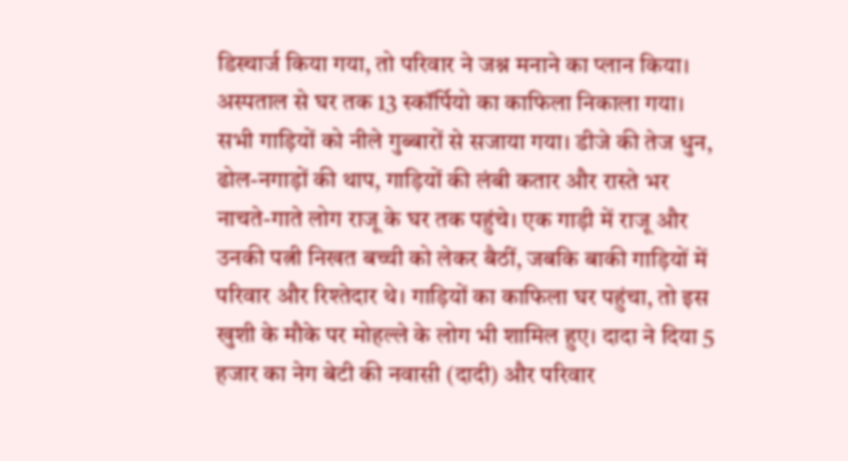डिस्चार्ज किया गया, तो परिवार ने जश्न मनाने का प्लान किया। अस्पताल से घर तक 13 स्कॉर्पियो का काफिला निकाला गया। सभी गाड़ियों को नीले गुब्बारों से सजाया गया। डीजे की तेज धुन, ढोल-नगाड़ों की थाप, गाड़ियों की लंबी कतार और रास्ते भर नाचते-गाते लोग राजू के घर तक पहुंचे। एक गाड़ी में राजू और उनकी पत्नी निखत बच्ची को लेकर बैठीं, जबकि बाकी गाड़ियों में परिवार और रिश्तेदार थे। गाड़ियों का काफिला घर पहुंचा, तो इस खुशी के मौके पर मोहल्ले के लोग भी शामिल हुए। दादा ने दिया 5 हजार का नेग बेटी की नवासी (दादी) और परिवार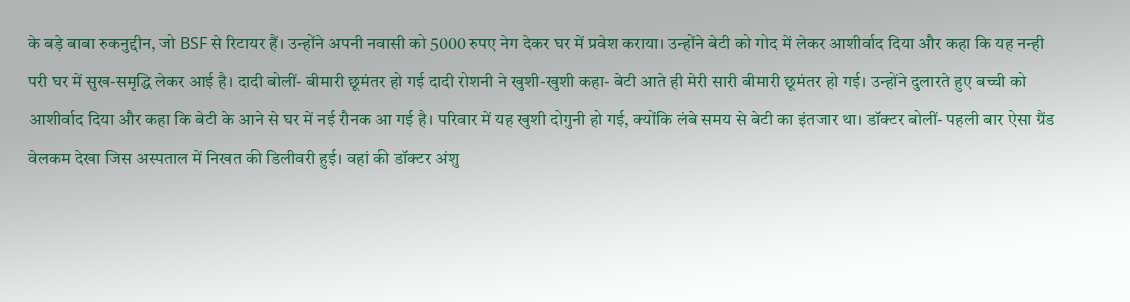के बड़े बाबा रुकनुद्दीन, जो BSF से रिटायर हैं। उन्होंने अपनी नवासी को 5000 रुपए नेग देकर घर में प्रवेश कराया। उन्होंने बेटी को गोद में लेकर आशीर्वाद दिया और कहा कि यह नन्ही परी घर में सुख-समृद्धि लेकर आई है। दादी बोलीं- बीमारी छूमंतर हो गई दादी रोशनी ने खुशी-खुशी कहा- बेटी आते ही मेरी सारी बीमारी छूमंतर हो गई। उन्होंने दुलारते हुए बच्ची को आशीर्वाद दिया और कहा कि बेटी के आने से घर में नई रौनक आ गई है। परिवार में यह खुशी दोगुनी हो गई, क्योंकि लंबे समय से बेटी का इंतजार था। डॉक्टर बोलीं- पहली बार ऐसा ग्रैंड वेलकम देखा जिस अस्पताल में निखत की डिलीवरी हुई। वहां की डॉक्टर अंशु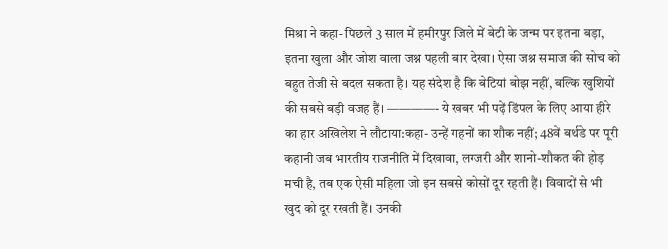मिश्रा ने कहा- पिछले 3 साल में हमीरपुर जिले में बेटी के जन्म पर इतना बड़ा, इतना खुला और जोश वाला जश्न पहली बार देखा। ऐसा जश्न समाज की सोच को बहुत तेजी से बदल सकता है। यह संदेश है कि बेटियां बोझ नहीं, बल्कि खुशियों की सबसे बड़ी वजह हैं। ————- ये खबर भी पढ़ें डिंपल के लिए आया हीरे का हार अखिलेश ने लौटाया:कहा- उन्हें गहनों का शौक नहीं; 48वें बर्थडे पर पूरी कहानी जब भारतीय राजनीति में दिखावा, लग्जरी और शानो-शौकत की होड़ मची है, तब एक ऐसी महिला जो इन सबसे कोसों दूर रहती हैं। विवादों से भी खुद को दूर रखती हैं। उनकी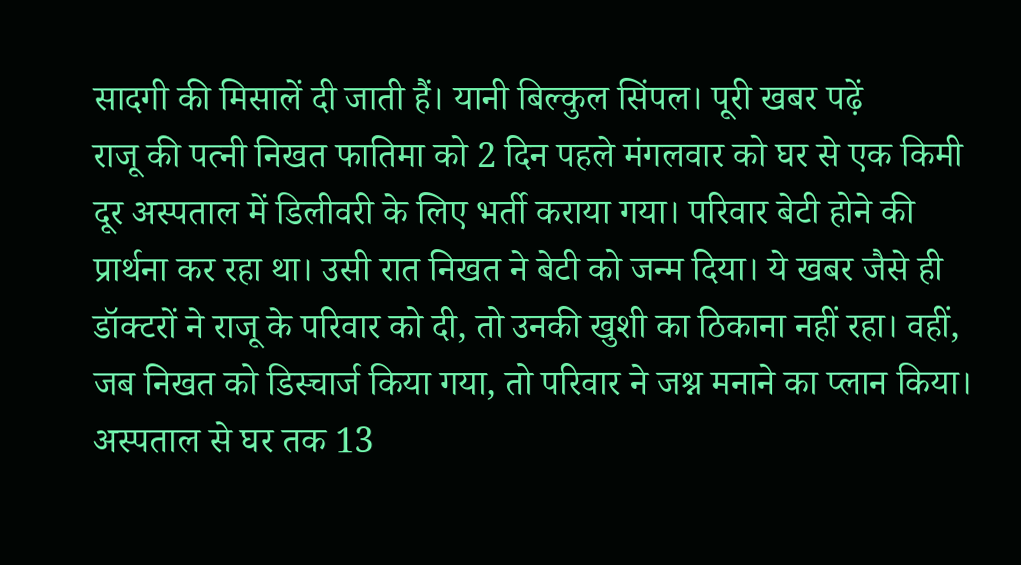सादगी की मिसालें दी जाती हैं। यानी बिल्कुल सिंपल। पूरी खबर पढ़ें
राजू की पत्नी निखत फातिमा को 2 दिन पहले मंगलवार को घर से एक किमी दूर अस्पताल में डिलीवरी के लिए भर्ती कराया गया। परिवार बेटी होने की प्रार्थना कर रहा था। उसी रात निखत ने बेटी को जन्म दिया। ये खबर जैसे ही डॉक्टरों ने राजू के परिवार को दी, तो उनकी खुशी का ठिकाना नहीं रहा। वहीं, जब निखत को डिस्चार्ज किया गया, तो परिवार ने जश्न मनाने का प्लान किया। अस्पताल से घर तक 13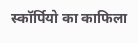स्कॉर्पियो का काफिला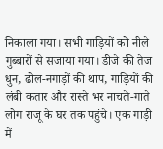निकाला गया। सभी गाड़ियों को नीले गुब्बारों से सजाया गया। डीजे की तेज धुन, ढोल-नगाड़ों की थाप, गाड़ियों की लंबी कतार और रास्ते भर नाचते-गाते लोग राजू के घर तक पहुंचे। एक गाड़ी में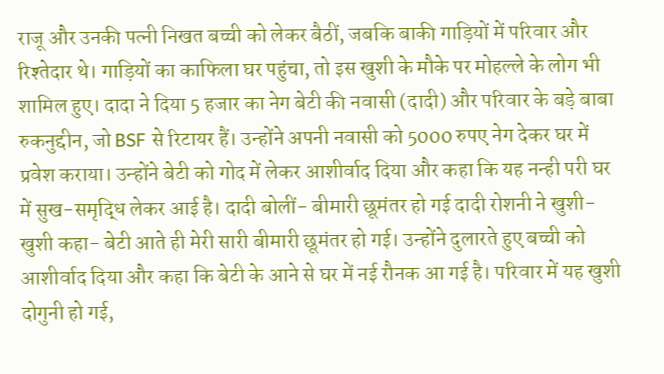राजू और उनकी पत्नी निखत बच्ची को लेकर बैठीं, जबकि बाकी गाड़ियों में परिवार और रिश्तेदार थे। गाड़ियों का काफिला घर पहुंचा, तो इस खुशी के मौके पर मोहल्ले के लोग भी शामिल हुए। दादा ने दिया 5 हजार का नेग बेटी की नवासी (दादी) और परिवार के बड़े बाबा रुकनुद्दीन, जो BSF से रिटायर हैं। उन्होंने अपनी नवासी को 5000 रुपए नेग देकर घर में प्रवेश कराया। उन्होंने बेटी को गोद में लेकर आशीर्वाद दिया और कहा कि यह नन्ही परी घर में सुख-समृद्धि लेकर आई है। दादी बोलीं- बीमारी छूमंतर हो गई दादी रोशनी ने खुशी-खुशी कहा- बेटी आते ही मेरी सारी बीमारी छूमंतर हो गई। उन्होंने दुलारते हुए बच्ची को आशीर्वाद दिया और कहा कि बेटी के आने से घर में नई रौनक आ गई है। परिवार में यह खुशी दोगुनी हो गई,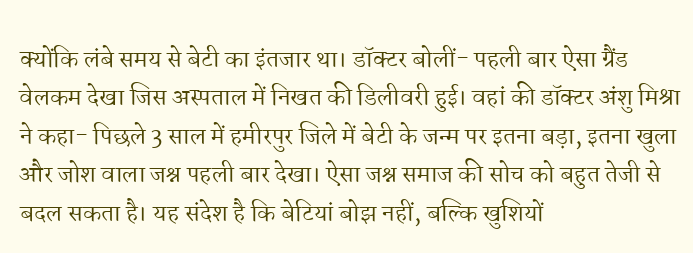क्योंकि लंबे समय से बेटी का इंतजार था। डॉक्टर बोलीं- पहली बार ऐसा ग्रैंड वेलकम देखा जिस अस्पताल में निखत की डिलीवरी हुई। वहां की डॉक्टर अंशु मिश्रा ने कहा- पिछले 3 साल में हमीरपुर जिले में बेटी के जन्म पर इतना बड़ा, इतना खुला और जोश वाला जश्न पहली बार देखा। ऐसा जश्न समाज की सोच को बहुत तेजी से बदल सकता है। यह संदेश है कि बेटियां बोझ नहीं, बल्कि खुशियों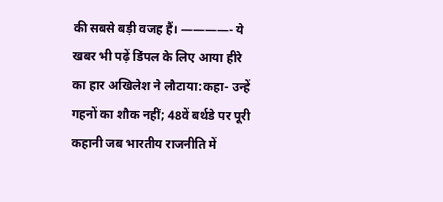की सबसे बड़ी वजह हैं। ————- ये खबर भी पढ़ें डिंपल के लिए आया हीरे का हार अखिलेश ने लौटाया:कहा- उन्हें गहनों का शौक नहीं; 48वें बर्थडे पर पूरी कहानी जब भारतीय राजनीति में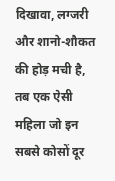दिखावा, लग्जरी और शानो-शौकत की होड़ मची है, तब एक ऐसी महिला जो इन सबसे कोसों दूर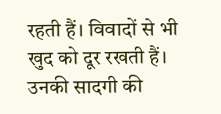रहती हैं। विवादों से भी खुद को दूर रखती हैं। उनकी सादगी की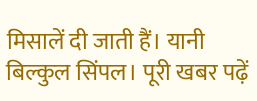मिसालें दी जाती हैं। यानी बिल्कुल सिंपल। पूरी खबर पढ़ें